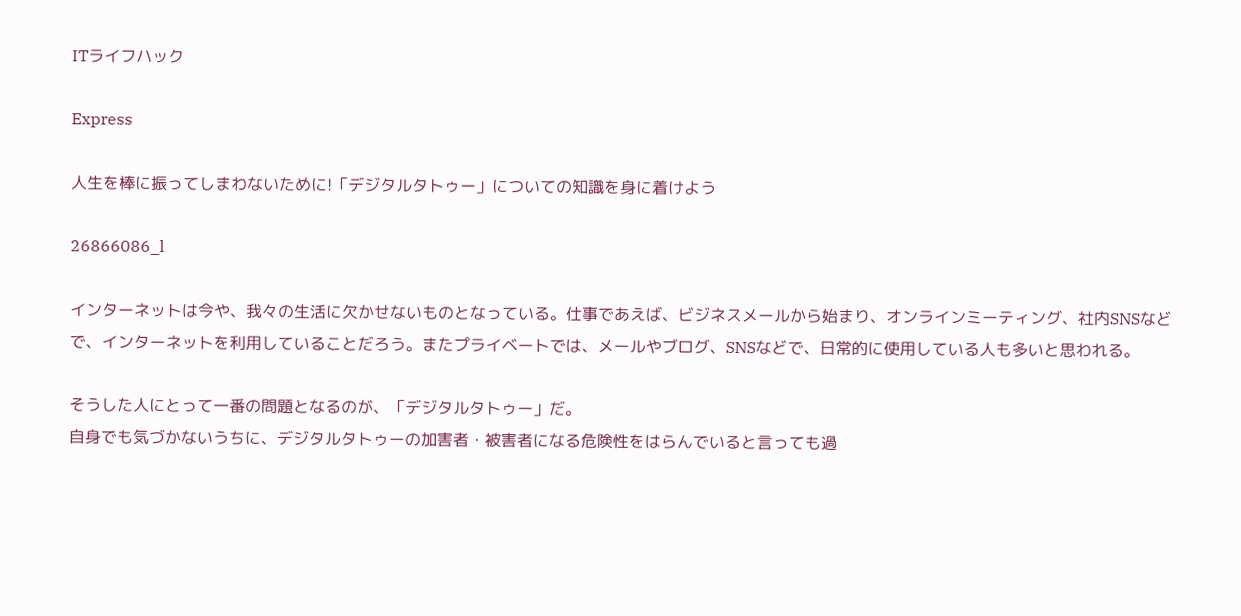ITライフハック

Express

人生を棒に振ってしまわないために!「デジタルタトゥー」についての知識を身に着けよう

26866086_l

インターネットは今や、我々の生活に欠かせないものとなっている。仕事であえば、ビジネスメールから始まり、オンラインミーティング、社内SNSなどで、インターネットを利用していることだろう。またプライベートでは、メールやブログ、SNSなどで、日常的に使用している人も多いと思われる。

そうした人にとって一番の問題となるのが、「デジタルタトゥー」だ。
自身でも気づかないうちに、デジタルタトゥーの加害者・被害者になる危険性をはらんでいると言っても過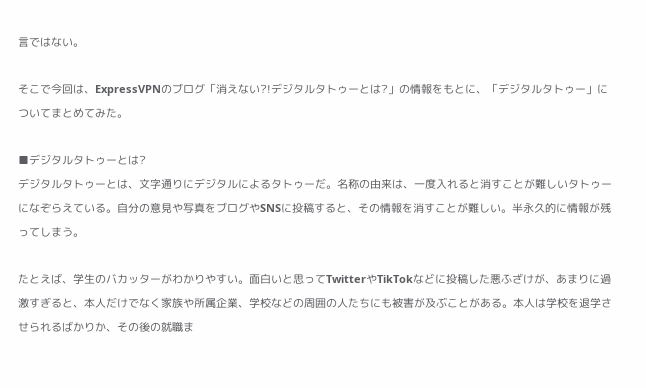言ではない。

そこで今回は、ExpressVPNのブログ「消えない?!デジタルタトゥーとは?」の情報をもとに、「デジタルタトゥー」についてまとめてみた。

■デジタルタトゥーとは?
デジタルタトゥーとは、文字通りにデジタルによるタトゥーだ。名称の由来は、一度入れると消すことが難しいタトゥーになぞらえている。自分の意見や写真をブログやSNSに投稿すると、その情報を消すことが難しい。半永久的に情報が残ってしまう。

たとえば、学生のバカッターがわかりやすい。面白いと思ってTwitterやTikTokなどに投稿した悪ふざけが、あまりに過激すぎると、本人だけでなく家族や所属企業、学校などの周囲の人たちにも被害が及ぶことがある。本人は学校を退学させられるばかりか、その後の就職ま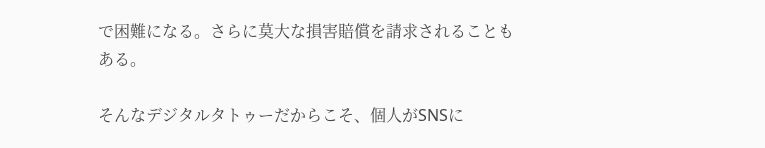で困難になる。さらに莫大な損害賠償を請求されることもある。

そんなデジタルタトゥーだからこそ、個人がSNSに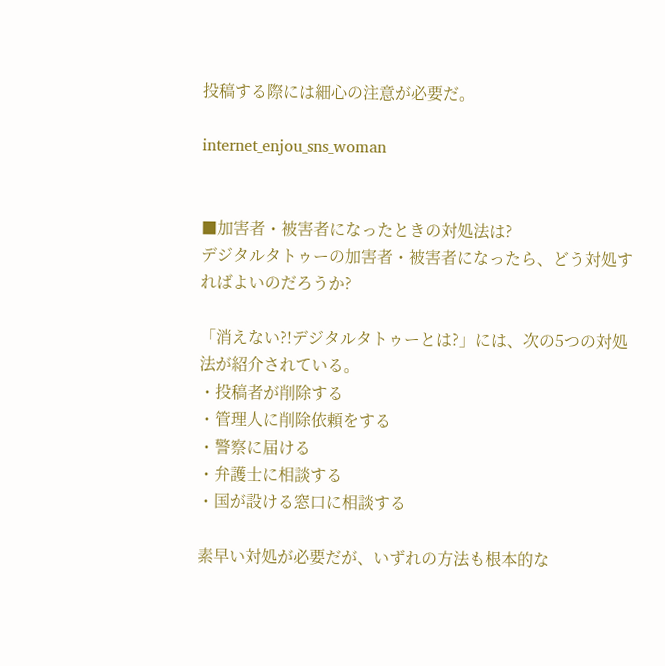投稿する際には細心の注意が必要だ。

internet_enjou_sns_woman


■加害者・被害者になったときの対処法は?
デジタルタトゥーの加害者・被害者になったら、どう対処すればよいのだろうか?

「消えない?!デジタルタトゥーとは?」には、次の5つの対処法が紹介されている。
・投稿者が削除する
・管理人に削除依頼をする
・警察に届ける
・弁護士に相談する
・国が設ける窓口に相談する

素早い対処が必要だが、いずれの方法も根本的な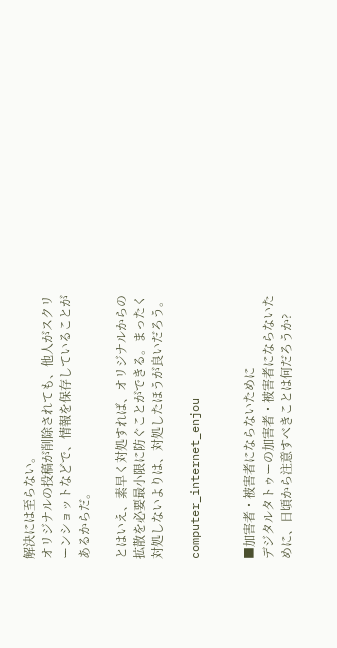解決には至らない。
オリジナルの投稿が削除されても、他人がスクリーンショットなどで、情報を保存していることがあるからだ。

とはいえ、素早く対処すれば、オリジナルからの拡散を必要最小限に防ぐことができる。まったく対処しないよりは、対処したほうが良いだろう。

computer_internet_enjou


■加害者・被害者にならないために
デジタルタトゥーの加害者・被害者にならないために、日頃から注意すべきことは何だろうか?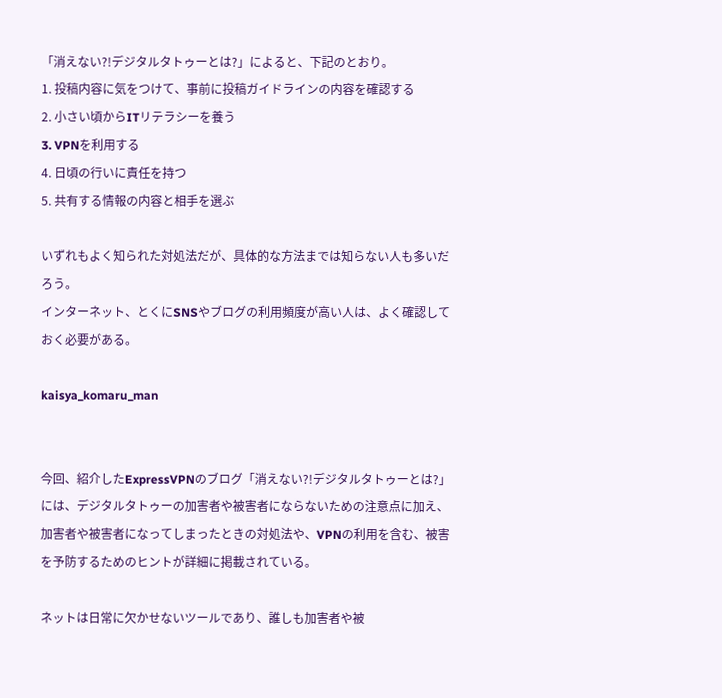「消えない?!デジタルタトゥーとは?」によると、下記のとおり。
1. 投稿内容に気をつけて、事前に投稿ガイドラインの内容を確認する
2. 小さい頃からITリテラシーを養う
3. VPNを利用する
4. 日頃の行いに責任を持つ
5. 共有する情報の内容と相手を選ぶ

いずれもよく知られた対処法だが、具体的な方法までは知らない人も多いだろう。
インターネット、とくにSNSやブログの利用頻度が高い人は、よく確認しておく必要がある。

kaisya_komaru_man


今回、紹介したExpressVPNのブログ「消えない?!デジタルタトゥーとは?」には、デジタルタトゥーの加害者や被害者にならないための注意点に加え、加害者や被害者になってしまったときの対処法や、VPNの利用を含む、被害を予防するためのヒントが詳細に掲載されている。

ネットは日常に欠かせないツールであり、誰しも加害者や被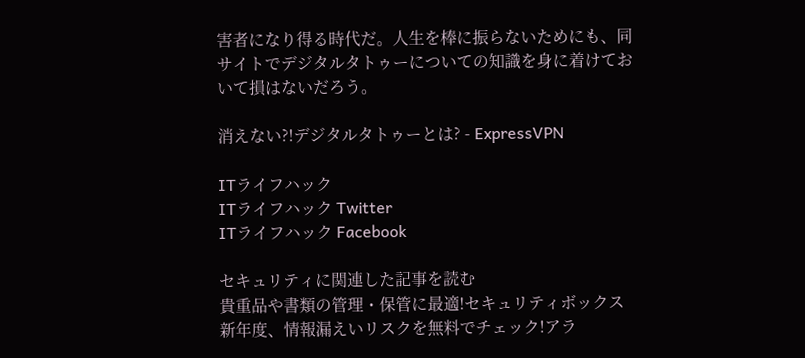害者になり得る時代だ。人生を棒に振らないためにも、同サイトでデジタルタトゥーについての知識を身に着けておいて損はないだろう。

消えない?!デジタルタトゥーとは? - ExpressVPN

ITライフハック
ITライフハック Twitter
ITライフハック Facebook

セキュリティに関連した記事を読む
貴重品や書類の管理・保管に最適!セキュリティボックス
新年度、情報漏えいリスクを無料でチェック!アラ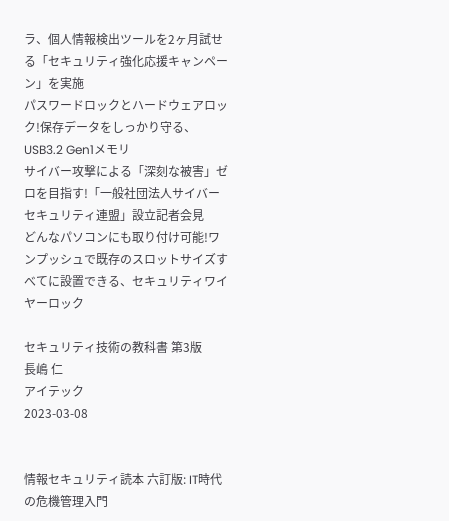ラ、個人情報検出ツールを2ヶ月試せる「セキュリティ強化応援キャンペーン」を実施
パスワードロックとハードウェアロック!保存データをしっかり守る、USB3.2 Gen1メモリ
サイバー攻撃による「深刻な被害」ゼロを⽬指す!「一般社団法人サイバーセキュリティ連盟」設立記者会見
どんなパソコンにも取り付け可能!ワンプッシュで既存のスロットサイズすべてに設置できる、セキュリティワイヤーロック

セキュリティ技術の教科書 第3版
長嶋 仁
アイテック
2023-03-08


情報セキュリティ読本 六訂版: IT時代の危機管理入門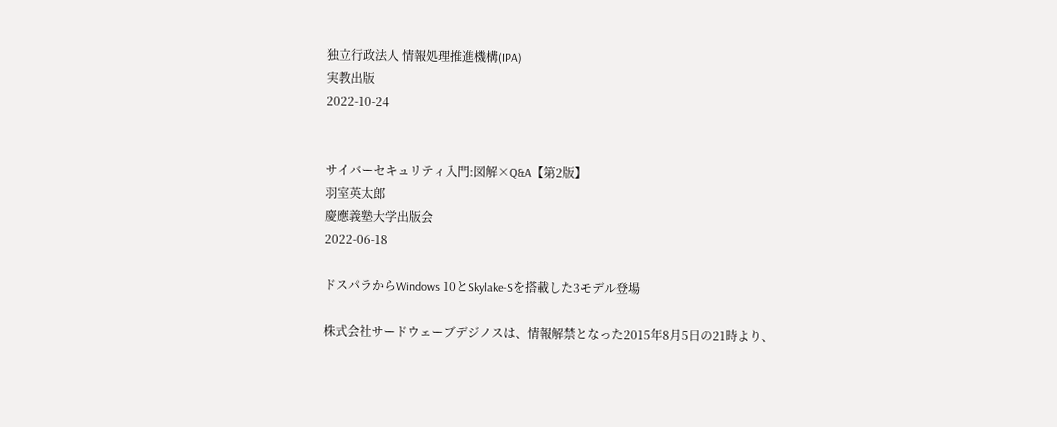独立行政法人 情報処理推進機構(IPA)
実教出版
2022-10-24


サイバーセキュリティ入門:図解×Q&A【第2版】
羽室英太郎
慶應義塾大学出版会
2022-06-18

ドスパラからWindows 10とSkylake-Sを搭載した3モデル登場

株式会社サードウェーブデジノスは、情報解禁となった2015年8月5日の21時より、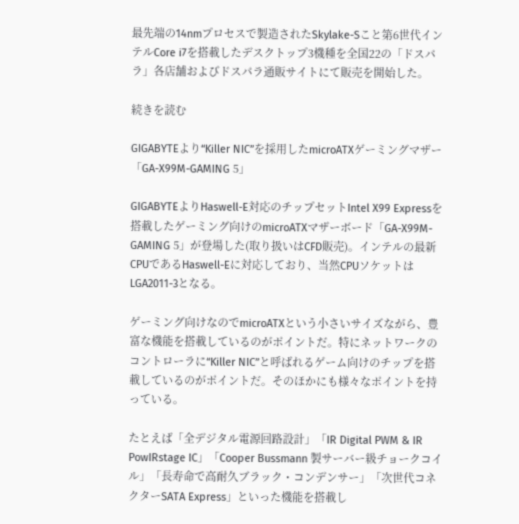最先端の14nmプロセスで製造されたSkylake-Sこと第6世代インテルCore i7を搭載したデスクトップ3機種を全国22の「ドスパラ」各店舗およびドスパラ通販サイトにて販売を開始した。

続きを読む

GIGABYTEより“Killer NIC”を採用したmicroATXゲーミングマザー「GA-X99M-GAMING 5」

GIGABYTEよりHaswell-E対応のチップセットIntel X99 Expressを搭載したゲーミング向けのmicroATXマザーボード「GA-X99M-GAMING 5」が登場した(取り扱いはCFD販売)。インテルの最新CPUであるHaswell-Eに対応しており、当然CPUソケットはLGA2011-3となる。

ゲーミング向けなのでmicroATXという小さいサイズながら、豊富な機能を搭載しているのがポイントだ。特にネットワークのコントローラに“Killer NIC”と呼ばれるゲーム向けのチップを搭載しているのがポイントだ。そのほかにも様々なポイントを持っている。

たとえば「全デジタル電源回路設計」「IR Digital PWM & IR PowIRstage IC」「Cooper Bussmann 製サーバー級チョークコイル」「長寿命で高耐久ブラック・コンデンサー」「次世代コネクターSATA Express」といった機能を搭載し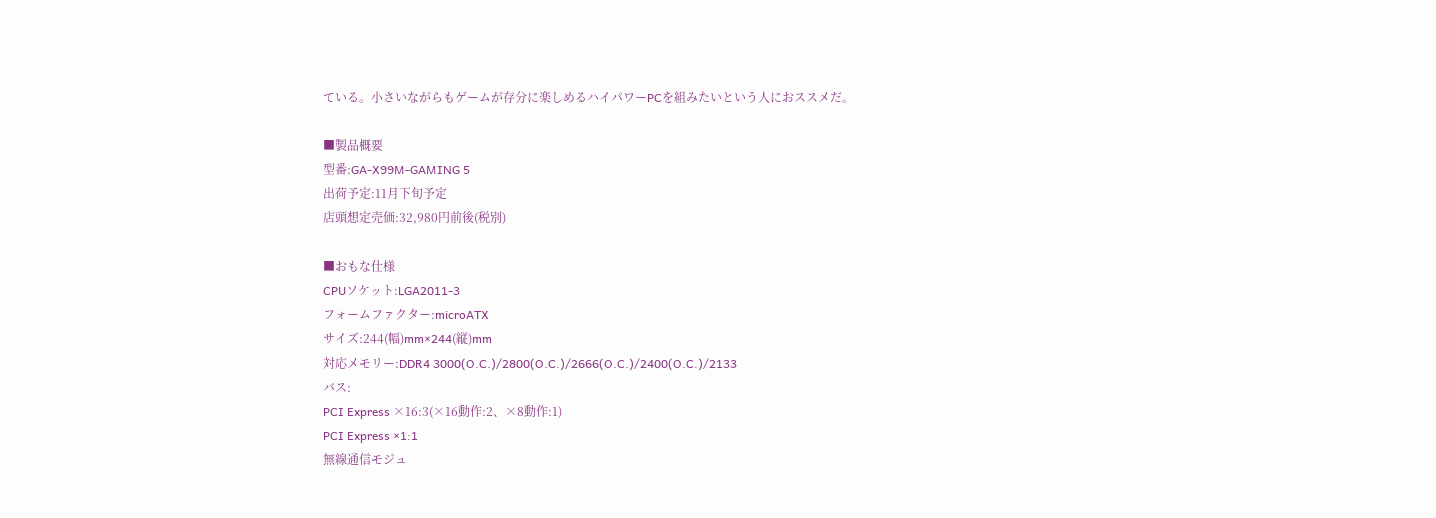ている。小さいながらもゲームが存分に楽しめるハイパワーPCを組みたいという人におススメだ。

■製品概要
型番:GA-X99M-GAMING 5
出荷予定:11月下旬予定
店頭想定売価:32,980円前後(税別)

■おもな仕様
CPUソケット:LGA2011-3
フォームファクター:microATX
サイズ:244(幅)mm×244(縦)mm
対応メモリー:DDR4 3000(O.C.)/2800(O.C.)/2666(O.C.)/2400(O.C.)/2133
バス:
PCI Express ×16:3(×16動作:2、×8動作:1)
PCI Express ×1:1
無線通信モジュ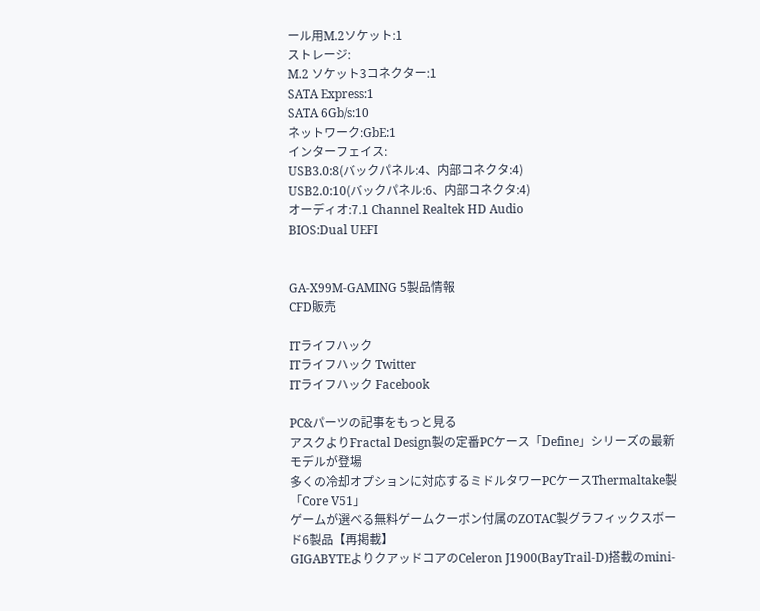ール用M.2ソケット:1
ストレージ:
M.2 ソケット3コネクター:1
SATA Express:1
SATA 6Gb/s:10
ネットワーク:GbE:1
インターフェイス:
USB3.0:8(バックパネル:4、内部コネクタ:4)
USB2.0:10(バックパネル:6、内部コネクタ:4)
オーディオ:7.1 Channel Realtek HD Audio
BIOS:Dual UEFI


GA-X99M-GAMING 5製品情報
CFD販売

ITライフハック
ITライフハック Twitter
ITライフハック Facebook

PC&パーツの記事をもっと見る
アスクよりFractal Design製の定番PCケース「Define」シリーズの最新モデルが登場
多くの冷却オプションに対応するミドルタワーPCケースThermaltake製「Core V51」
ゲームが選べる無料ゲームクーポン付属のZOTAC製グラフィックスボード6製品【再掲載】
GIGABYTEよりクアッドコアのCeleron J1900(BayTrail-D)搭載のmini-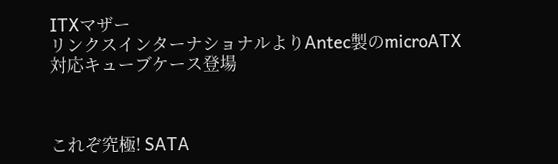ITXマザー
リンクスインターナショナルよりAntec製のmicroATX対応キューブケース登場



これぞ究極! SATA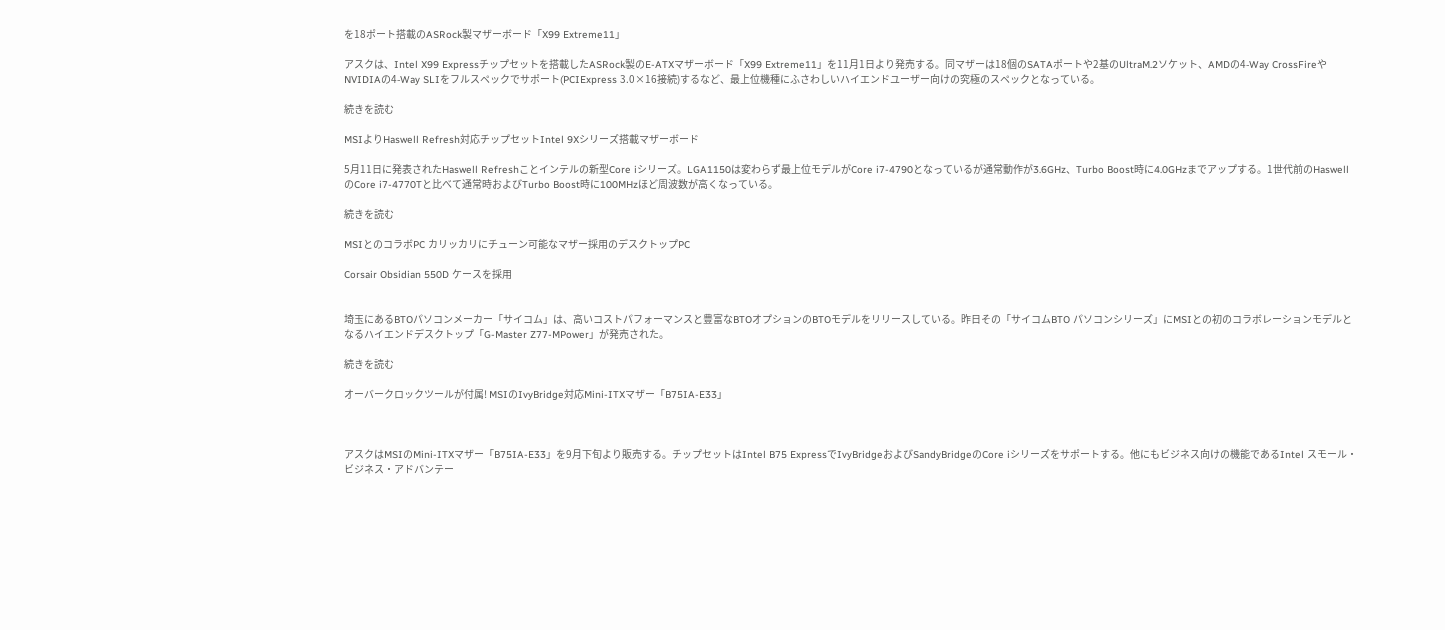を18ポート搭載のASRock製マザーボード「X99 Extreme11」

アスクは、Intel X99 Expressチップセットを搭載したASRock製のE-ATXマザーボード「X99 Extreme11」を11月1日より発売する。同マザーは18個のSATAポートや2基のUltraM.2ソケット、AMDの4-Way CrossFireやNVIDIAの4-Way SLIをフルスペックでサポート(PCIExpress 3.0×16接続)するなど、最上位機種にふさわしいハイエンドユーザー向けの究極のスペックとなっている。

続きを読む

MSIよりHaswell Refresh対応チップセットIntel 9Xシリーズ搭載マザーボード

5月11日に発表されたHaswell Refreshことインテルの新型Core iシリーズ。LGA1150は変わらず最上位モデルがCore i7-4790となっているが通常動作が3.6GHz、Turbo Boost時に4.0GHzまでアップする。1世代前のHaswellのCore i7-4770Tと比べて通常時およびTurbo Boost時に100MHzほど周波数が高くなっている。

続きを読む

MSIとのコラボPC カリッカリにチューン可能なマザー採用のデスクトップPC

Corsair Obsidian 550D ケースを採用


埼玉にあるBTOパソコンメーカー「サイコム」は、高いコストパフォーマンスと豊富なBTOオプションのBTOモデルをリリースしている。昨日その「サイコムBTO パソコンシリーズ」にMSIとの初のコラボレーションモデルとなるハイエンドデスクトップ「G-Master Z77-MPower」が発売された。

続きを読む

オーバークロックツールが付属! MSIのIvyBridge対応Mini-ITXマザー「B75IA-E33」



アスクはMSIのMini-ITXマザー「B75IA-E33」を9月下旬より販売する。チップセットはIntel B75 ExpressでIvyBridgeおよびSandyBridgeのCore iシリーズをサポートする。他にもビジネス向けの機能であるIntel スモール・ビジネス・アドバンテー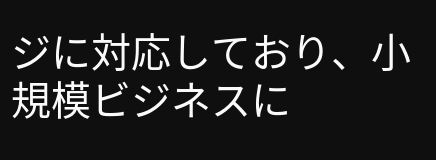ジに対応しており、小規模ビジネスに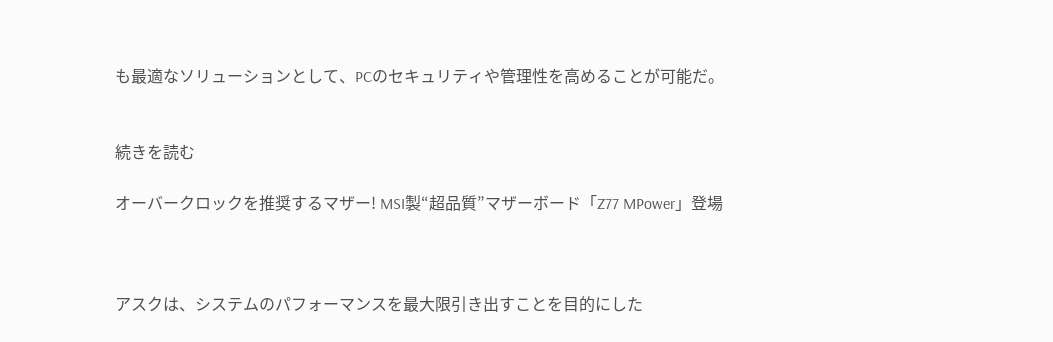も最適なソリューションとして、PCのセキュリティや管理性を高めることが可能だ。


続きを読む

オーバークロックを推奨するマザー! MSI製“超品質”マザーボード「Z77 MPower」登場



アスクは、システムのパフォーマンスを最大限引き出すことを目的にした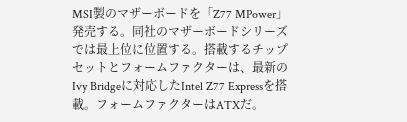MSI製のマザーボードを「Z77 MPower」発売する。同社のマザーボードシリーズでは最上位に位置する。搭載するチップセットとフォームファクターは、最新のIvy Bridgeに対応したIntel Z77 Expressを搭載。フォームファクターはATXだ。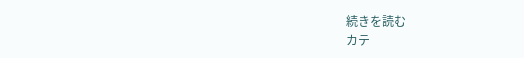続きを読む
カテ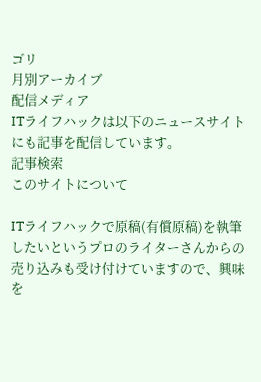ゴリ
月別アーカイブ
配信メディア
ITライフハックは以下のニュースサイトにも記事を配信しています。
記事検索
このサイトについて

ITライフハックで原稿(有償原稿)を執筆したいというプロのライターさんからの売り込みも受け付けていますので、興味を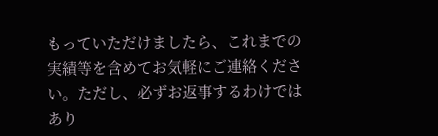もっていただけましたら、これまでの実績等を含めてお気軽にご連絡ください。ただし、必ずお返事するわけではあり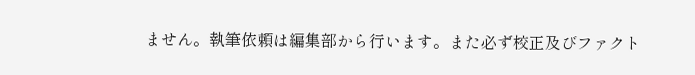ません。執筆依頼は編集部から行います。また必ず校正及びファクト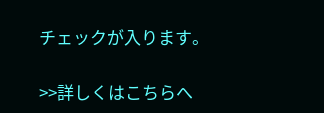チェックが入ります。

>>詳しくはこちらへ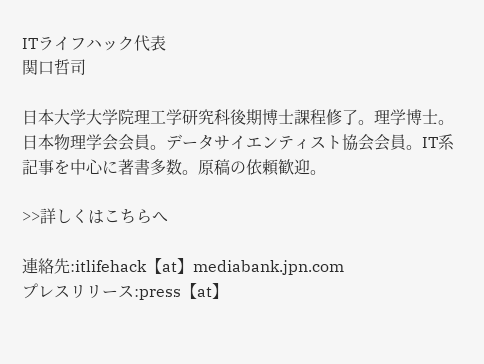ITライフハック代表
関口哲司

日本大学大学院理工学研究科後期博士課程修了。理学博士。日本物理学会会員。データサイエンティスト協会会員。IT系記事を中心に著書多数。原稿の依頼歓迎。

>>詳しくはこちらへ

連絡先:itlifehack【at】mediabank.jpn.com
プレスリリース:press【at】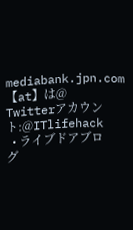mediabank.jpn.com
【at】は@
Twitterアカウント:@ITlifehack
  • ライブドアブログ